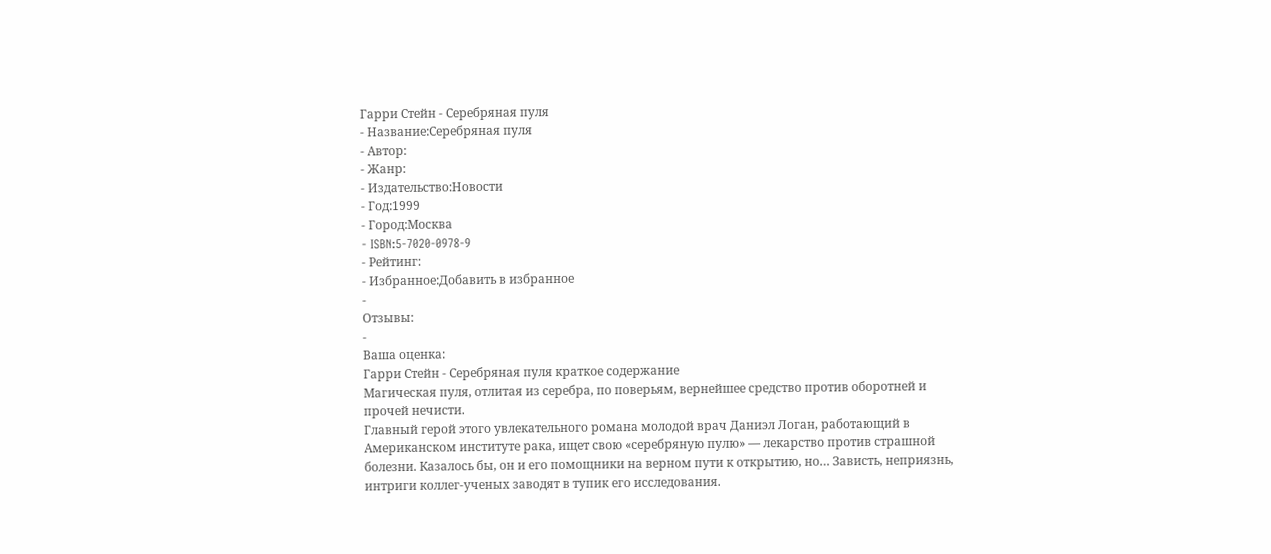Гарри Стейн - Серебряная пуля
- Название:Серебряная пуля
- Автор:
- Жанр:
- Издательство:Новости
- Год:1999
- Город:Москва
- ISBN:5-7020-0978-9
- Рейтинг:
- Избранное:Добавить в избранное
-
Отзывы:
-
Ваша оценка:
Гарри Стейн - Серебряная пуля краткое содержание
Магическая пуля, отлитая из серебра, по поверьям, вернейшее средство против оборотней и прочей нечисти.
Главный герой этого увлекательного романа молодой врач Даниэл Логан, работающий в Американском институте рака, ищет свою «серебряную пулю» — лекарство против страшной болезни. Казалось бы, он и его помощники на верном пути к открытию, но… Зависть, неприязнь, интриги коллег-ученых заводят в тупик его исследования.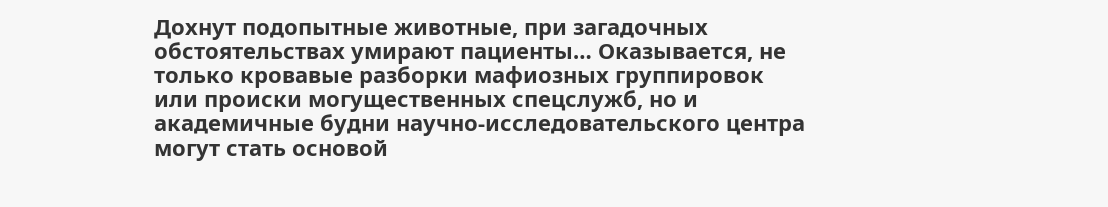Дохнут подопытные животные, при загадочных обстоятельствах умирают пациенты… Оказывается, не только кровавые разборки мафиозных группировок или происки могущественных спецслужб, но и академичные будни научно-исследовательского центра могут стать основой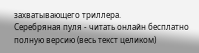захватывающего триллера.
Серебряная пуля - читать онлайн бесплатно полную версию (весь текст целиком)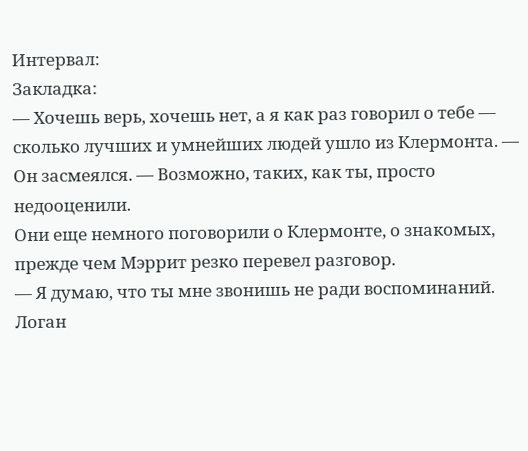Интервал:
Закладка:
— Хочешь верь, хочешь нет, а я как раз говорил о тебе — сколько лучших и умнейших людей ушло из Клермонта. — Он засмеялся. — Возможно, таких, как ты, просто недооценили.
Они еще немного поговорили о Клермонте, о знакомых, прежде чем Мэррит резко перевел разговор.
— Я думаю, что ты мне звонишь не ради воспоминаний.
Логан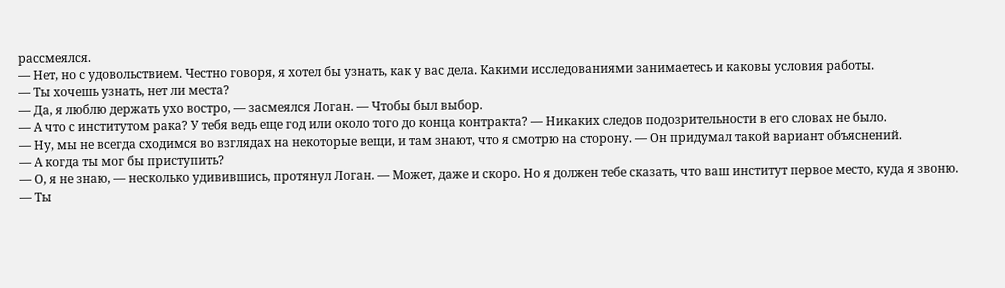рассмеялся.
— Нет, но с удовольствием. Честно говоря, я хотел бы узнать, как у вас дела. Какими исследованиями занимаетесь и каковы условия работы.
— Ты хочешь узнать, нет ли места?
— Да, я люблю держать ухо востро, — засмеялся Логан. — Чтобы был выбор.
— А что с институтом рака? У тебя ведь еще год или около того до конца контракта? — Никаких следов подозрительности в его словах не было.
— Ну, мы не всегда сходимся во взглядах на некоторые вещи, и там знают, что я смотрю на сторону. — Он придумал такой вариант объяснений.
— А когда ты мог бы приступить?
— О, я не знаю, — несколько удивившись, протянул Логан. — Может, даже и скоро. Но я должен тебе сказать, что ваш институт первое место, куда я звоню.
— Ты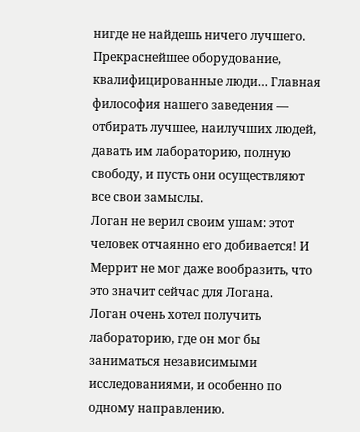нигде не найдешь ничего лучшего. Прекраснейшее оборудование, квалифицированные люди… Главная философия нашего заведения — отбирать лучшее, наилучших людей, давать им лабораторию, полную свободу, и пусть они осуществляют все свои замыслы.
Логан не верил своим ушам: этот человек отчаянно его добивается! И Меррит не мог даже вообразить, что это значит сейчас для Логана.
Логан очень хотел получить лабораторию, где он мог бы заниматься независимыми исследованиями, и особенно по одному направлению.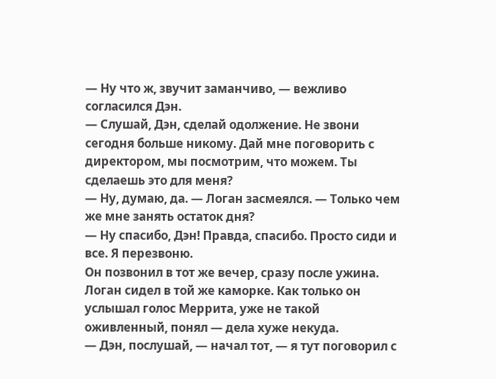— Ну что ж, звучит заманчиво, — вежливо согласился Дэн.
— Слушай, Дэн, сделай одолжение. Не звони сегодня больше никому. Дай мне поговорить с директором, мы посмотрим, что можем. Ты сделаешь это для меня?
— Ну, думаю, да. — Логан засмеялся. — Только чем же мне занять остаток дня?
— Ну спасибо, Дэн! Правда, спасибо. Просто сиди и все. Я перезвоню.
Он позвонил в тот же вечер, сразу после ужина. Логан сидел в той же каморке. Как только он услышал голос Меррита, уже не такой оживленный, понял — дела хуже некуда.
— Дэн, послушай, — начал тот, — я тут поговорил с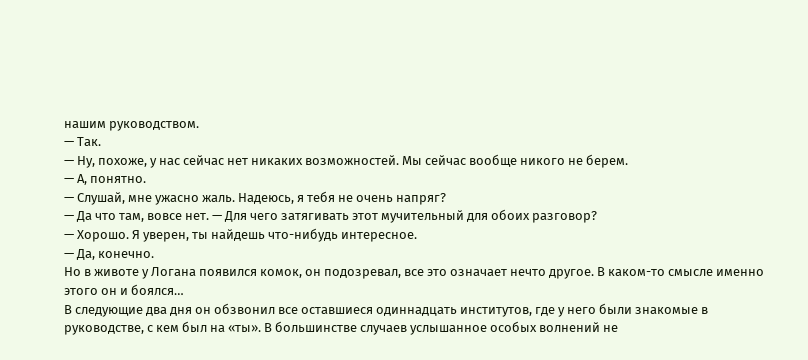нашим руководством.
— Так.
— Ну, похоже, у нас сейчас нет никаких возможностей. Мы сейчас вообще никого не берем.
— А, понятно.
— Слушай, мне ужасно жаль. Надеюсь, я тебя не очень напряг?
— Да что там, вовсе нет. — Для чего затягивать этот мучительный для обоих разговор?
— Хорошо. Я уверен, ты найдешь что-нибудь интересное.
— Да, конечно.
Но в животе у Логана появился комок, он подозревал, все это означает нечто другое. В каком-то смысле именно этого он и боялся…
В следующие два дня он обзвонил все оставшиеся одиннадцать институтов, где у него были знакомые в руководстве, с кем был на «ты». В большинстве случаев услышанное особых волнений не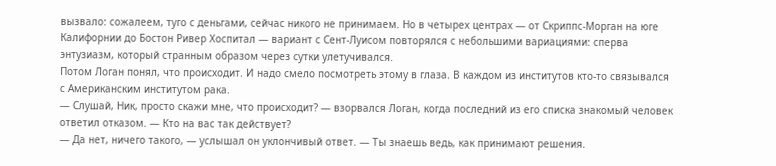вызвало: сожалеем, туго с деньгами, сейчас никого не принимаем. Но в четырех центрах — от Скриппс-Морган на юге Калифорнии до Бостон Ривер Хоспитал — вариант с Сент-Луисом повторялся с небольшими вариациями: сперва энтузиазм, который странным образом через сутки улетучивался.
Потом Логан понял, что происходит. И надо смело посмотреть этому в глаза. В каждом из институтов кто-то связывался с Американским институтом рака.
— Слушай, Ник, просто скажи мне, что происходит? — взорвался Логан, когда последний из его списка знакомый человек ответил отказом. — Кто на вас так действует?
— Да нет, ничего такого, — услышал он уклончивый ответ. — Ты знаешь ведь, как принимают решения.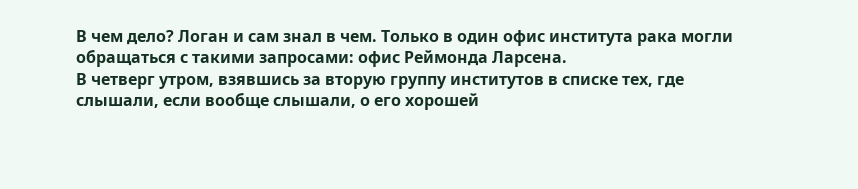В чем дело? Логан и сам знал в чем. Только в один офис института рака могли обращаться с такими запросами: офис Реймонда Ларсена.
В четверг утром, взявшись за вторую группу институтов в списке тех, где слышали, если вообще слышали, о его хорошей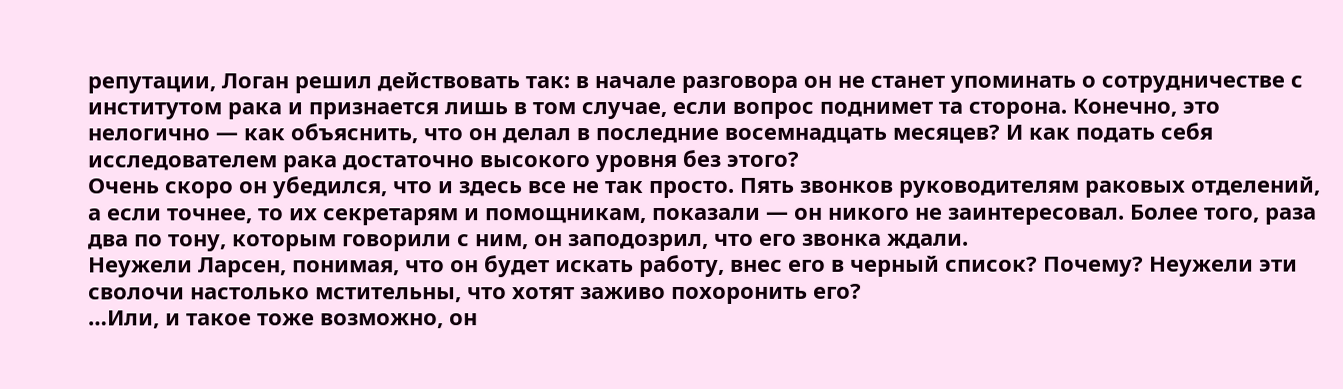репутации, Логан решил действовать так: в начале разговора он не станет упоминать о сотрудничестве с институтом рака и признается лишь в том случае, если вопрос поднимет та сторона. Конечно, это нелогично — как объяснить, что он делал в последние восемнадцать месяцев? И как подать себя исследователем рака достаточно высокого уровня без этого?
Очень скоро он убедился, что и здесь все не так просто. Пять звонков руководителям раковых отделений, а если точнее, то их секретарям и помощникам, показали — он никого не заинтересовал. Более того, раза два по тону, которым говорили с ним, он заподозрил, что его звонка ждали.
Неужели Ларсен, понимая, что он будет искать работу, внес его в черный список? Почему? Неужели эти сволочи настолько мстительны, что хотят заживо похоронить его?
…Или, и такое тоже возможно, он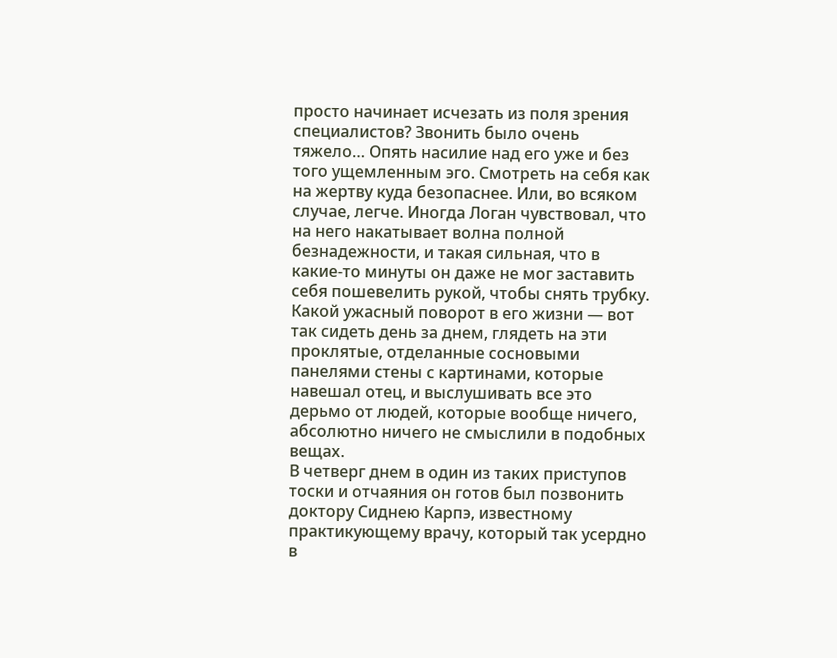просто начинает исчезать из поля зрения специалистов? Звонить было очень тяжело… Опять насилие над его уже и без того ущемленным эго. Смотреть на себя как на жертву куда безопаснее. Или, во всяком случае, легче. Иногда Логан чувствовал, что на него накатывает волна полной безнадежности, и такая сильная, что в какие-то минуты он даже не мог заставить себя пошевелить рукой, чтобы снять трубку. Какой ужасный поворот в его жизни — вот так сидеть день за днем, глядеть на эти проклятые, отделанные сосновыми панелями стены с картинами, которые навешал отец, и выслушивать все это дерьмо от людей, которые вообще ничего, абсолютно ничего не смыслили в подобных вещах.
В четверг днем в один из таких приступов тоски и отчаяния он готов был позвонить доктору Сиднею Карпэ, известному практикующему врачу, который так усердно в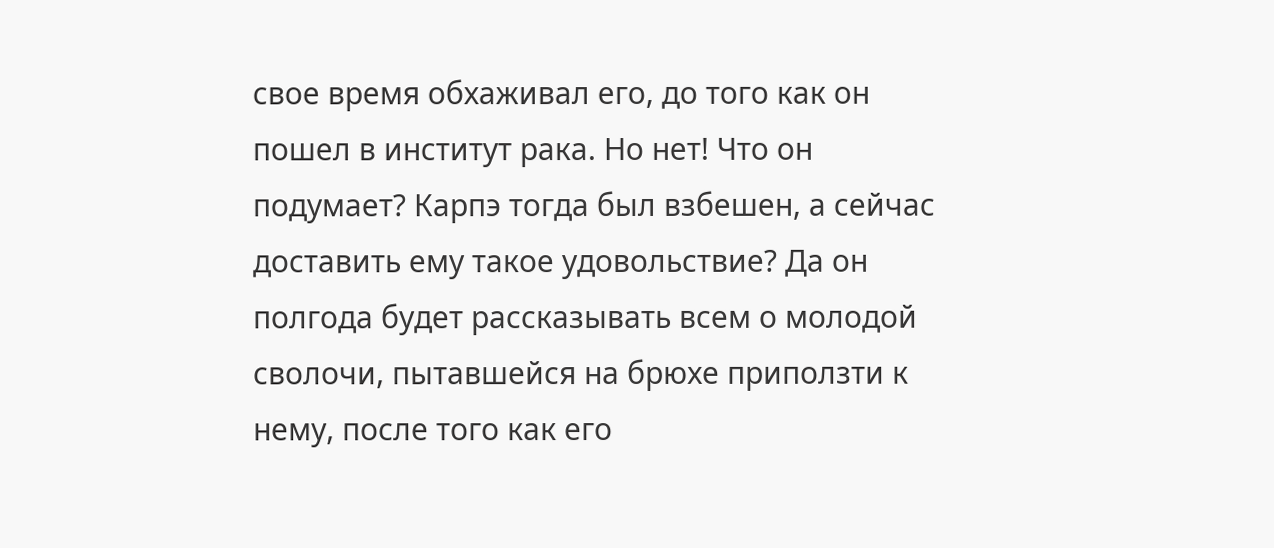свое время обхаживал его, до того как он пошел в институт рака. Но нет! Что он подумает? Карпэ тогда был взбешен, а сейчас доставить ему такое удовольствие? Да он полгода будет рассказывать всем о молодой сволочи, пытавшейся на брюхе приползти к нему, после того как его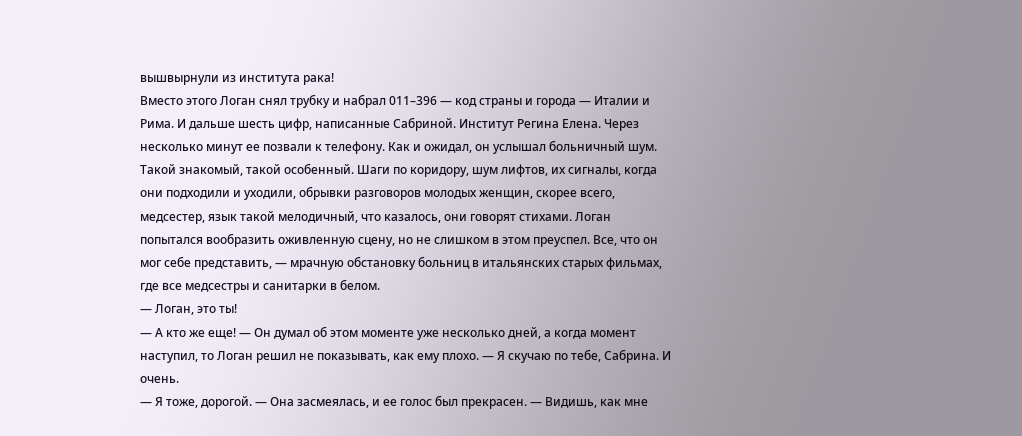вышвырнули из института рака!
Вместо этого Логан снял трубку и набрал 011–396 — код страны и города — Италии и Рима. И дальше шесть цифр, написанные Сабриной. Институт Регина Елена. Через несколько минут ее позвали к телефону. Как и ожидал, он услышал больничный шум. Такой знакомый, такой особенный. Шаги по коридору, шум лифтов, их сигналы, когда они подходили и уходили, обрывки разговоров молодых женщин, скорее всего, медсестер, язык такой мелодичный, что казалось, они говорят стихами. Логан попытался вообразить оживленную сцену, но не слишком в этом преуспел. Все, что он мог себе представить, — мрачную обстановку больниц в итальянских старых фильмах, где все медсестры и санитарки в белом.
— Логан, это ты!
— А кто же еще! — Он думал об этом моменте уже несколько дней, а когда момент наступил, то Логан решил не показывать, как ему плохо. — Я скучаю по тебе, Сабрина. И очень.
— Я тоже, дорогой. — Она засмеялась, и ее голос был прекрасен. — Видишь, как мне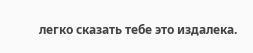легко сказать тебе это издалека.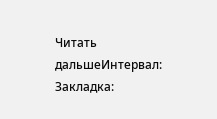Читать дальшеИнтервал:
Закладка: